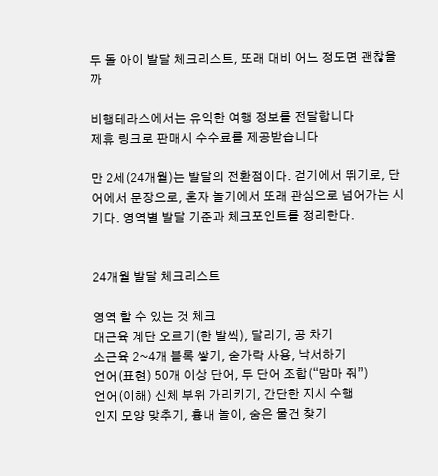두 돌 아이 발달 체크리스트, 또래 대비 어느 정도면 괜찮을까

비행테라스에서는 유익한 여행 정보를 전달합니다
제휴 링크로 판매시 수수료를 제공받습니다

만 2세(24개월)는 발달의 전환점이다. 걷기에서 뛰기로, 단어에서 문장으로, 혼자 놀기에서 또래 관심으로 넘어가는 시기다. 영역별 발달 기준과 체크포인트를 정리한다.


24개월 발달 체크리스트

영역 할 수 있는 것 체크
대근육 계단 오르기(한 발씩), 달리기, 공 차기
소근육 2~4개 블록 쌓기, 숟가락 사용, 낙서하기
언어(표현) 50개 이상 단어, 두 단어 조합(“맘마 줘”)
언어(이해) 신체 부위 가리키기, 간단한 지시 수행
인지 모양 맞추기, 흉내 놀이, 숨은 물건 찾기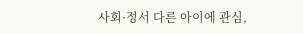사회·정서 다른 아이에 관심,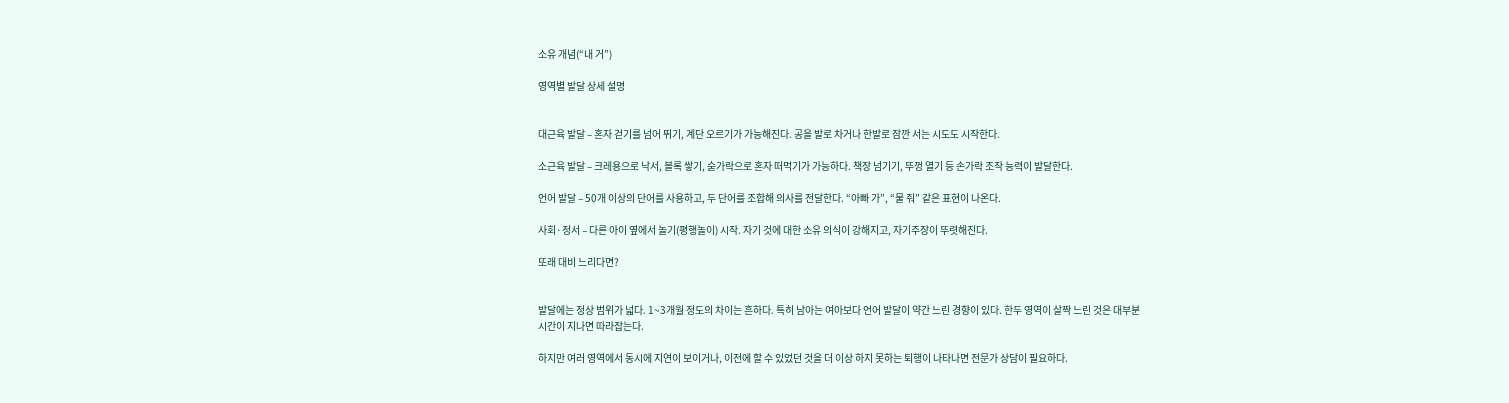소유 개념(“내 거”)

영역별 발달 상세 설명


대근육 발달 – 혼자 걷기를 넘어 뛰기, 계단 오르기가 가능해진다. 공을 발로 차거나 한발로 잠깐 서는 시도도 시작한다.

소근육 발달 – 크레용으로 낙서, 블록 쌓기, 숟가락으로 혼자 떠먹기가 가능하다. 책장 넘기기, 뚜껑 열기 등 손가락 조작 능력이 발달한다.

언어 발달 – 50개 이상의 단어를 사용하고, 두 단어를 조합해 의사를 전달한다. “아빠 가”, “물 줘” 같은 표현이 나온다.

사회·정서 – 다른 아이 옆에서 놀기(평행놀이) 시작. 자기 것에 대한 소유 의식이 강해지고, 자기주장이 뚜렷해진다.

또래 대비 느리다면?


발달에는 정상 범위가 넓다. 1~3개월 정도의 차이는 흔하다. 특히 남아는 여아보다 언어 발달이 약간 느린 경향이 있다. 한두 영역이 살짝 느린 것은 대부분 시간이 지나면 따라잡는다.

하지만 여러 영역에서 동시에 지연이 보이거나, 이전에 할 수 있었던 것을 더 이상 하지 못하는 퇴행이 나타나면 전문가 상담이 필요하다.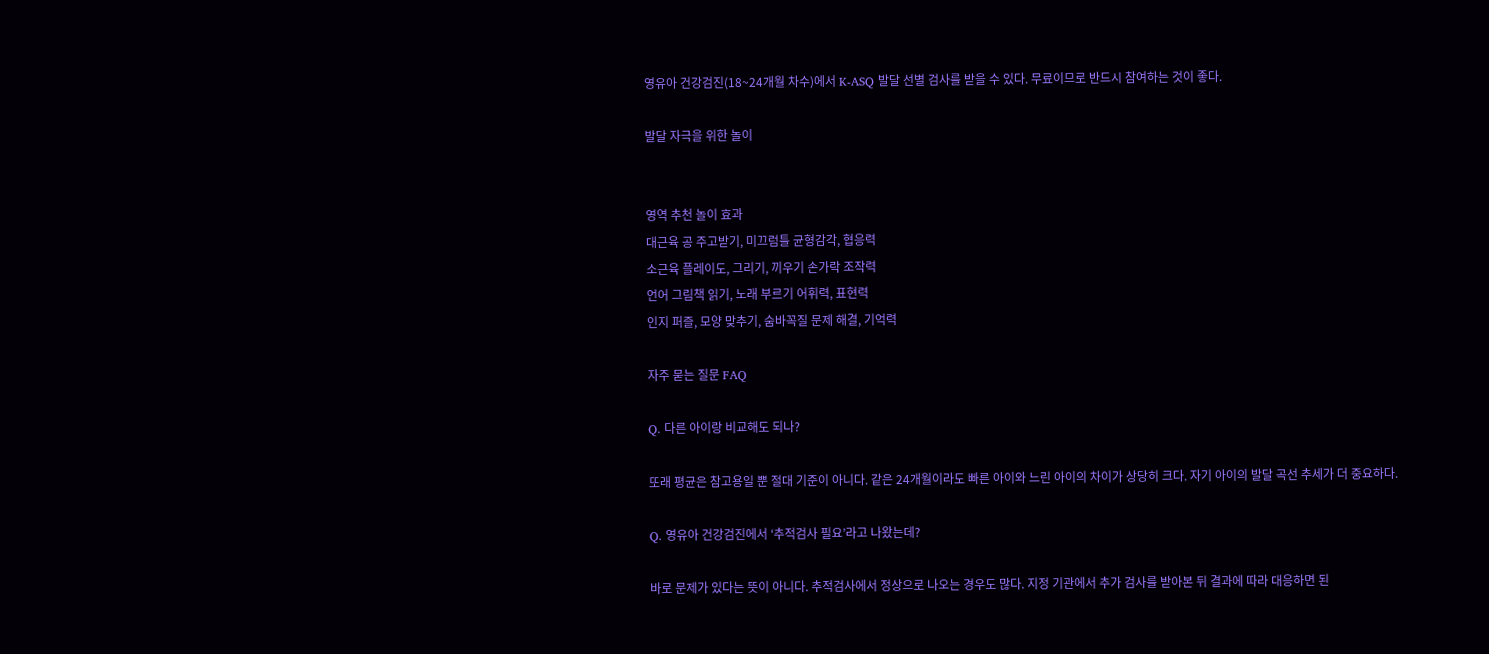영유아 건강검진(18~24개월 차수)에서 K-ASQ 발달 선별 검사를 받을 수 있다. 무료이므로 반드시 참여하는 것이 좋다.

발달 자극을 위한 놀이


영역 추천 놀이 효과
대근육 공 주고받기, 미끄럼틀 균형감각, 협응력
소근육 플레이도, 그리기, 끼우기 손가락 조작력
언어 그림책 읽기, 노래 부르기 어휘력, 표현력
인지 퍼즐, 모양 맞추기, 숨바꼭질 문제 해결, 기억력

자주 묻는 질문 FAQ

Q. 다른 아이랑 비교해도 되나?

또래 평균은 참고용일 뿐 절대 기준이 아니다. 같은 24개월이라도 빠른 아이와 느린 아이의 차이가 상당히 크다. 자기 아이의 발달 곡선 추세가 더 중요하다.

Q. 영유아 건강검진에서 ‘추적검사 필요’라고 나왔는데?

바로 문제가 있다는 뜻이 아니다. 추적검사에서 정상으로 나오는 경우도 많다. 지정 기관에서 추가 검사를 받아본 뒤 결과에 따라 대응하면 된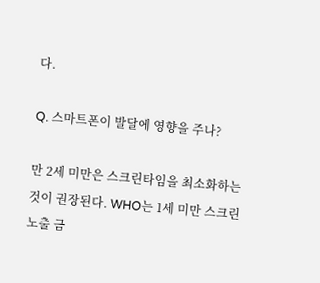다.

Q. 스마트폰이 발달에 영향을 주나?

만 2세 미만은 스크린타임을 최소화하는 것이 권장된다. WHO는 1세 미만 스크린 노출 금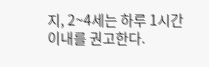지, 2~4세는 하루 1시간 이내를 권고한다.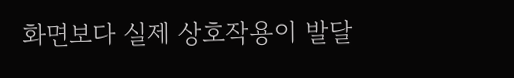화면보다 실제 상호작용이 발달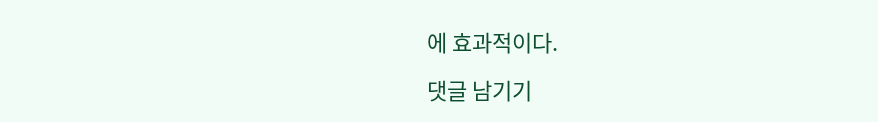에 효과적이다.

댓글 남기기